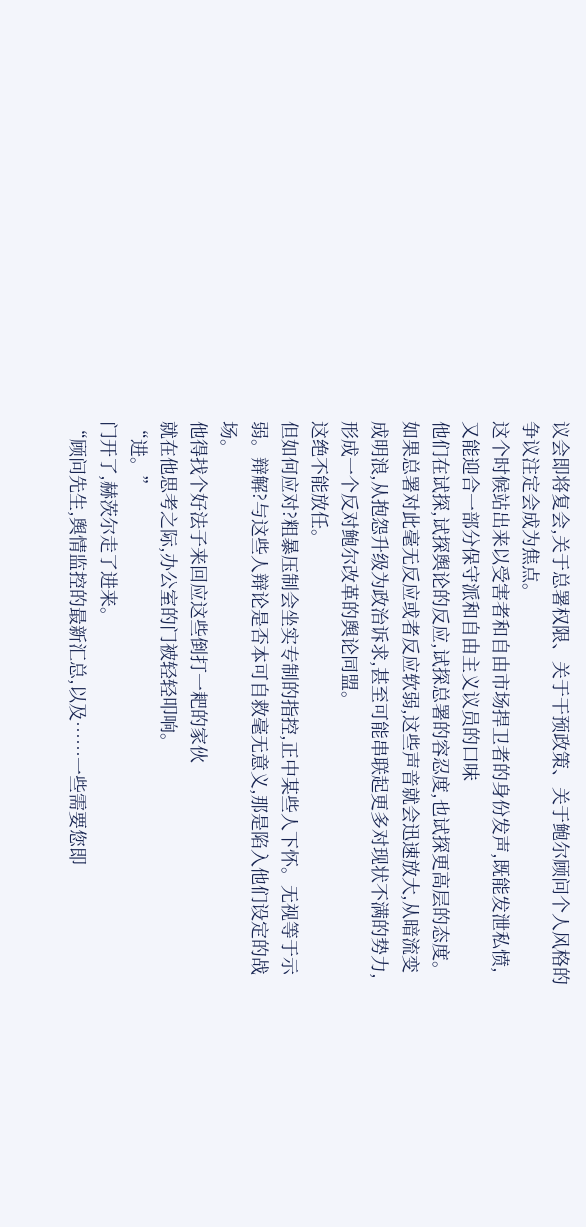议会即将复会,关于总署权限、关于干预政策、关于鲍尔顾问个人风格的争议注定会成为焦点。
这个时候站出来以受害者和自由市场捍卫者的身份发声,既能发泄私愤,又能迎合一部分保守派和自由主义议员的口味
他们在试探,试探舆论的反应,试探总署的容忍度,也试探更高层的态度。
如果总署对此毫无反应或者反应软弱,这些声音就会迅速放大,从暗流变成明浪,从抱怨升级为政治诉求,甚至可能串联起更多对现状不满的势力,形成一个反对鲍尔改革的舆论同盟。
这绝不能放任。
但如何应对?粗暴压制会坐实专制的指控,正中某些人下怀。无视等于示弱。辩解?与这些人辩论是否本可自救毫无意义,那是陷入他们设定的战场。
他得找个好法子来回应这些倒打一耙的家伙
就在他思考之际,办公室的门被轻轻叩响。
“进。”
门开了,赫茨尔走了进来。
“顾问先生,舆情监控的最新汇总,以及……一些需要您即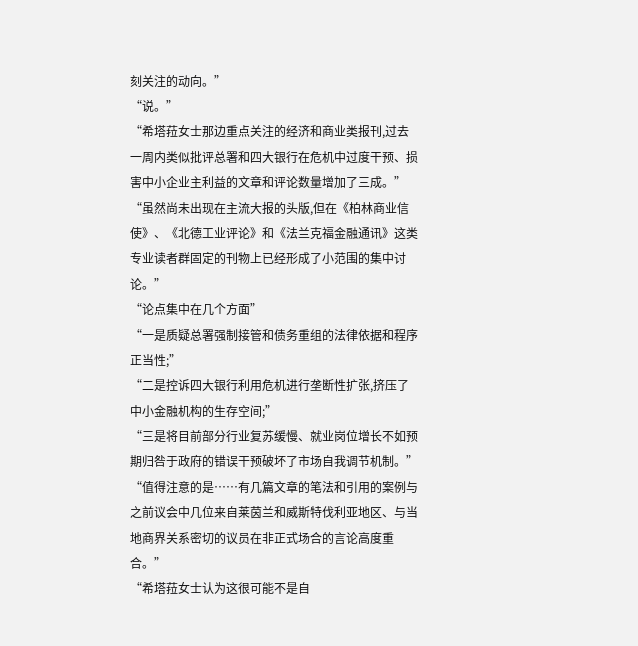刻关注的动向。”
“说。”
“希塔菈女士那边重点关注的经济和商业类报刊,过去一周内类似批评总署和四大银行在危机中过度干预、损害中小企业主利益的文章和评论数量增加了三成。”
“虽然尚未出现在主流大报的头版,但在《柏林商业信使》、《北德工业评论》和《法兰克福金融通讯》这类专业读者群固定的刊物上已经形成了小范围的集中讨论。”
“论点集中在几个方面”
“一是质疑总署强制接管和债务重组的法律依据和程序正当性;”
“二是控诉四大银行利用危机进行垄断性扩张,挤压了中小金融机构的生存空间;”
“三是将目前部分行业复苏缓慢、就业岗位增长不如预期归咎于政府的错误干预破坏了市场自我调节机制。”
“值得注意的是……有几篇文章的笔法和引用的案例与之前议会中几位来自莱茵兰和威斯特伐利亚地区、与当地商界关系密切的议员在非正式场合的言论高度重合。”
“希塔菈女士认为这很可能不是自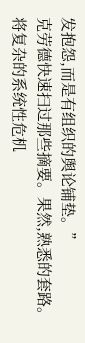发抱怨,而是有组织的舆论铺垫。”
克劳德快速扫过那些摘要。果然,熟悉的套路。
将复杂的系统性危机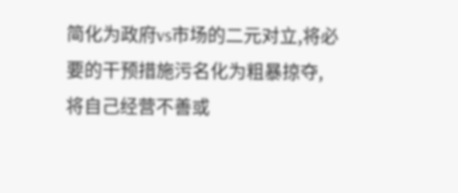简化为政府vs市场的二元对立,将必要的干预措施污名化为粗暴掠夺,将自己经营不善或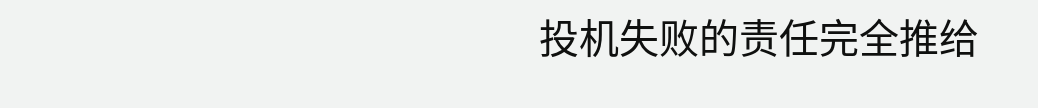投机失败的责任完全推给